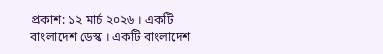প্রকাশ: ১২ মার্চ ২০২৬ । একটি বাংলাদেশ ডেস্ক । একটি বাংলাদেশ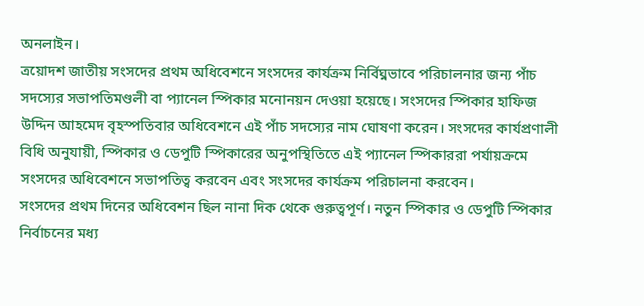অনলাইন।
ত্রয়োদশ জাতীয় সংসদের প্রথম অধিবেশনে সংসদের কার্যক্রম নির্বিঘ্নভাবে পরিচালনার জন্য পাঁচ সদস্যের সভাপতিমণ্ডলী বা প্যানেল স্পিকার মনোনয়ন দেওয়া হয়েছে। সংসদের স্পিকার হাফিজ উদ্দিন আহমেদ বৃহস্পতিবার অধিবেশনে এই পাঁচ সদস্যের নাম ঘোষণা করেন। সংসদের কার্যপ্রণালী বিধি অনুযায়ী, স্পিকার ও ডেপুটি স্পিকারের অনুপস্থিতিতে এই প্যানেল স্পিকাররা পর্যায়ক্রমে সংসদের অধিবেশনে সভাপতিত্ব করবেন এবং সংসদের কার্যক্রম পরিচালনা করবেন।
সংসদের প্রথম দিনের অধিবেশন ছিল নানা দিক থেকে গুরুত্বপূর্ণ। নতুন স্পিকার ও ডেপুটি স্পিকার নির্বাচনের মধ্য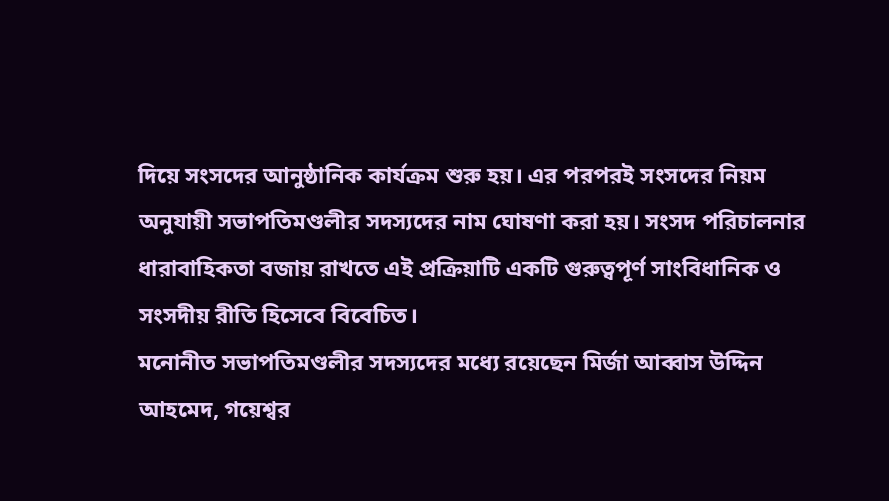দিয়ে সংসদের আনুষ্ঠানিক কার্যক্রম শুরু হয়। এর পরপরই সংসদের নিয়ম অনুযায়ী সভাপতিমণ্ডলীর সদস্যদের নাম ঘোষণা করা হয়। সংসদ পরিচালনার ধারাবাহিকতা বজায় রাখতে এই প্রক্রিয়াটি একটি গুরুত্বপূর্ণ সাংবিধানিক ও সংসদীয় রীতি হিসেবে বিবেচিত।
মনোনীত সভাপতিমণ্ডলীর সদস্যদের মধ্যে রয়েছেন মির্জা আব্বাস উদ্দিন আহমেদ, গয়েশ্বর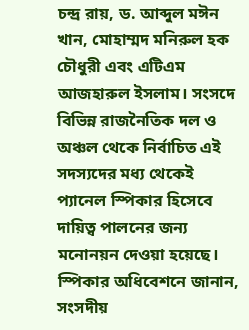চন্দ্র রায়, ড. আব্দুল মঈন খান, মোহাম্মদ মনিরুল হক চৌধুরী এবং এটিএম আজহারুল ইসলাম। সংসদে বিভিন্ন রাজনৈতিক দল ও অঞ্চল থেকে নির্বাচিত এই সদস্যদের মধ্য থেকেই প্যানেল স্পিকার হিসেবে দায়িত্ব পালনের জন্য মনোনয়ন দেওয়া হয়েছে।
স্পিকার অধিবেশনে জানান, সংসদীয়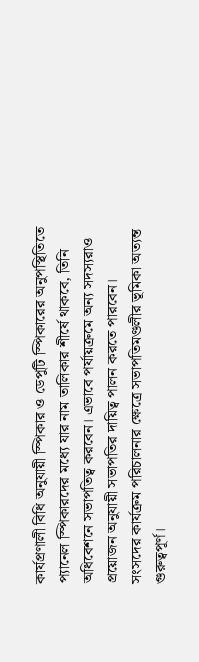কার্যপ্রণালী বিধি অনুযায়ী স্পিকার ও ডেপুটি স্পিকারের অনুপস্থিতিতে প্যানেল স্পিকারদের মধ্যে যার নাম তালিকার শীর্ষে থাকবে, তিনি অধিবেশনে সভাপতিত্ব করবেন। এভাবে পর্যায়ক্রমে অন্য সদস্যরাও প্রয়োজন অনুযায়ী সভাপতির দায়িত্ব পালন করতে পারবেন।
সংসদের কার্যক্রম পরিচালনার ক্ষেত্রে সভাপতিমণ্ডলীর ভূমিকা অত্যন্ত গুরুত্বপূর্ণ।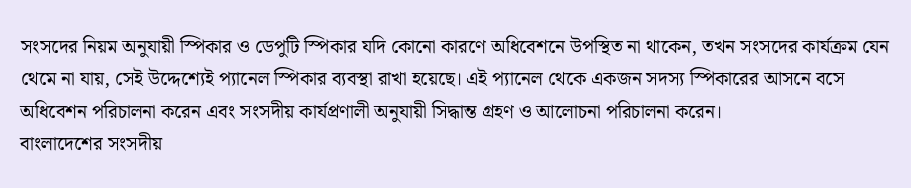সংসদের নিয়ম অনুযায়ী স্পিকার ও ডেপুটি স্পিকার যদি কোনো কারণে অধিবেশনে উপস্থিত না থাকেন, তখন সংসদের কার্যক্রম যেন থেমে না যায়, সেই উদ্দেশ্যেই প্যানেল স্পিকার ব্যবস্থা রাখা হয়েছে। এই প্যানেল থেকে একজন সদস্য স্পিকারের আসনে বসে অধিবেশন পরিচালনা করেন এবং সংসদীয় কার্যপ্রণালী অনুযায়ী সিদ্ধান্ত গ্রহণ ও আলোচনা পরিচালনা করেন।
বাংলাদেশের সংসদীয়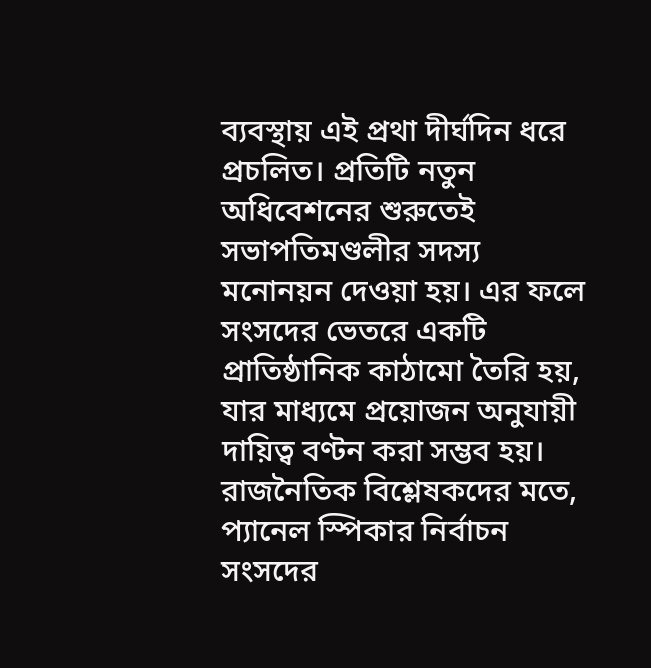ব্যবস্থায় এই প্রথা দীর্ঘদিন ধরে প্রচলিত। প্রতিটি নতুন অধিবেশনের শুরুতেই সভাপতিমণ্ডলীর সদস্য মনোনয়ন দেওয়া হয়। এর ফলে সংসদের ভেতরে একটি প্রাতিষ্ঠানিক কাঠামো তৈরি হয়, যার মাধ্যমে প্রয়োজন অনুযায়ী দায়িত্ব বণ্টন করা সম্ভব হয়।
রাজনৈতিক বিশ্লেষকদের মতে, প্যানেল স্পিকার নির্বাচন সংসদের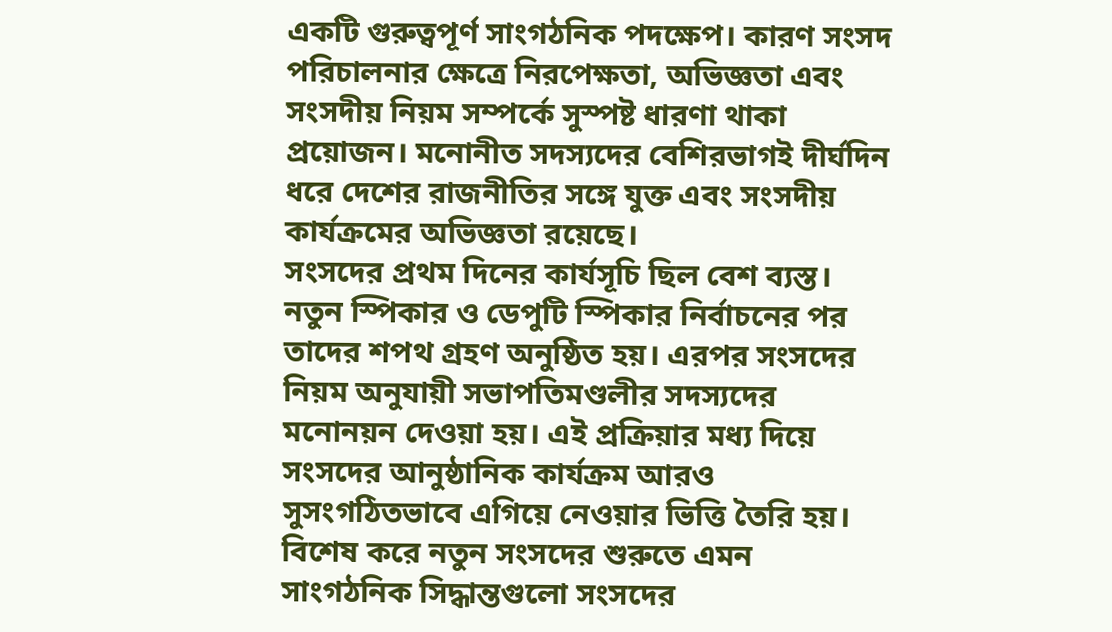একটি গুরুত্বপূর্ণ সাংগঠনিক পদক্ষেপ। কারণ সংসদ পরিচালনার ক্ষেত্রে নিরপেক্ষতা, অভিজ্ঞতা এবং সংসদীয় নিয়ম সম্পর্কে সুস্পষ্ট ধারণা থাকা প্রয়োজন। মনোনীত সদস্যদের বেশিরভাগই দীর্ঘদিন ধরে দেশের রাজনীতির সঙ্গে যুক্ত এবং সংসদীয় কার্যক্রমের অভিজ্ঞতা রয়েছে।
সংসদের প্রথম দিনের কার্যসূচি ছিল বেশ ব্যস্ত। নতুন স্পিকার ও ডেপুটি স্পিকার নির্বাচনের পর তাদের শপথ গ্রহণ অনুষ্ঠিত হয়। এরপর সংসদের নিয়ম অনুযায়ী সভাপতিমণ্ডলীর সদস্যদের মনোনয়ন দেওয়া হয়। এই প্রক্রিয়ার মধ্য দিয়ে সংসদের আনুষ্ঠানিক কার্যক্রম আরও সুসংগঠিতভাবে এগিয়ে নেওয়ার ভিত্তি তৈরি হয়।
বিশেষ করে নতুন সংসদের শুরুতে এমন সাংগঠনিক সিদ্ধান্তগুলো সংসদের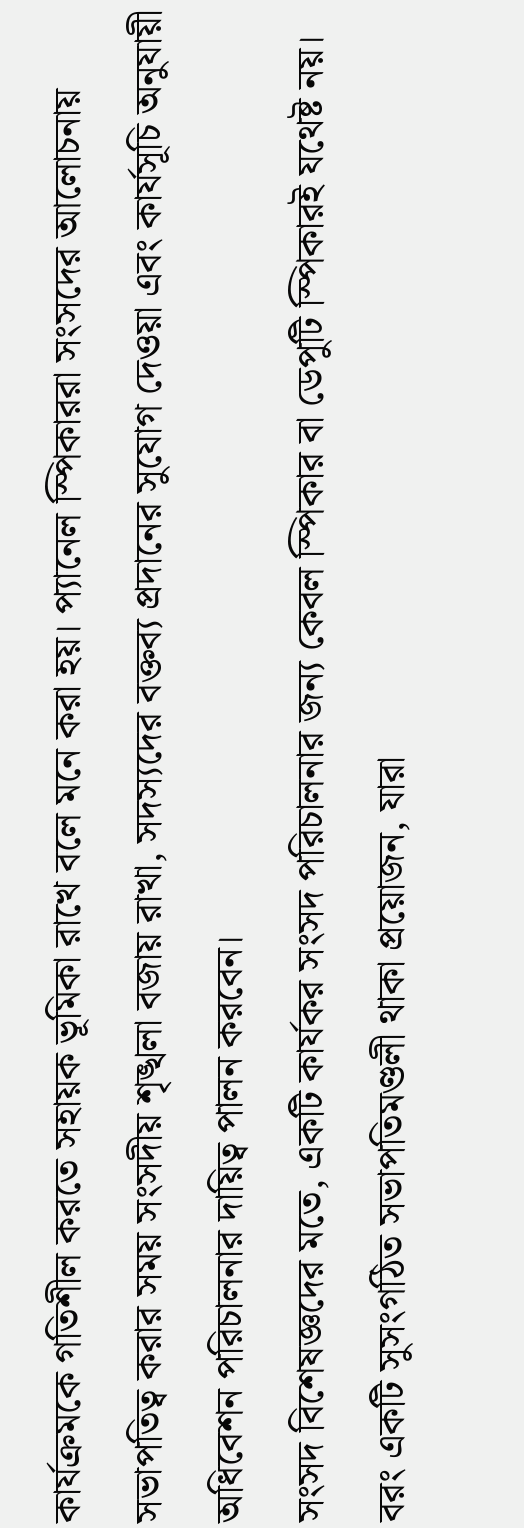কার্যক্রমকে গতিশীল করতে সহায়ক ভূমিকা রাখে বলে মনে করা হয়। প্যানেল স্পিকাররা সংসদের আলোচনায় সভাপতিত্ব করার সময় সংসদীয় শৃঙ্খলা বজায় রাখা, সদস্যদের বক্তব্য প্রদানের সুযোগ দেওয়া এবং কার্যসূচি অনুযায়ী অধিবেশন পরিচালনার দায়িত্ব পালন করবেন।
সংসদ বিশেষজ্ঞদের মতে, একটি কার্যকর সংসদ পরিচালনার জন্য কেবল স্পিকার বা ডেপুটি স্পিকারই যথেষ্ট নয়। বরং একটি সুসংগঠিত সভাপতিমণ্ডলী থাকা প্রয়োজন, যারা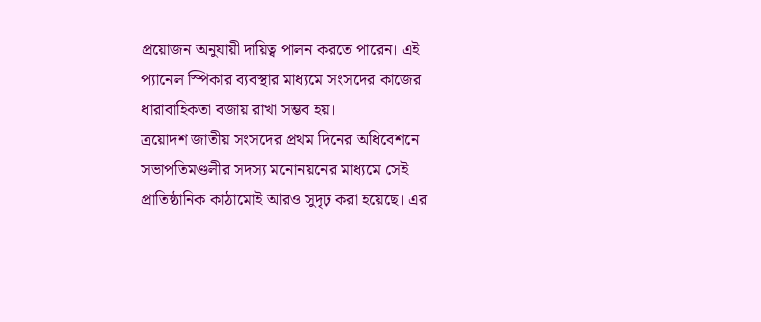প্রয়োজন অনুযায়ী দায়িত্ব পালন করতে পারেন। এই প্যানেল স্পিকার ব্যবস্থার মাধ্যমে সংসদের কাজের ধারাবাহিকতা বজায় রাখা সম্ভব হয়।
ত্রয়োদশ জাতীয় সংসদের প্রথম দিনের অধিবেশনে সভাপতিমণ্ডলীর সদস্য মনোনয়নের মাধ্যমে সেই প্রাতিষ্ঠানিক কাঠামোই আরও সুদৃঢ় করা হয়েছে। এর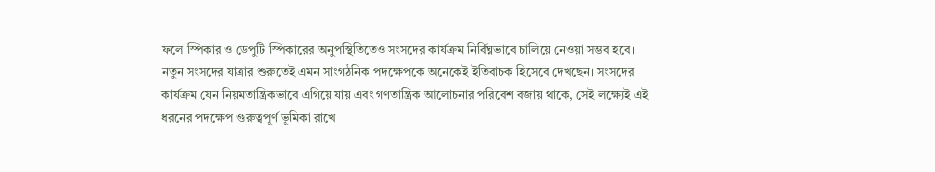ফলে স্পিকার ও ডেপুটি স্পিকারের অনুপস্থিতিতেও সংসদের কার্যক্রম নির্বিঘ্নভাবে চালিয়ে নেওয়া সম্ভব হবে।
নতুন সংসদের যাত্রার শুরুতেই এমন সাংগঠনিক পদক্ষেপকে অনেকেই ইতিবাচক হিসেবে দেখছেন। সংসদের কার্যক্রম যেন নিয়মতান্ত্রিকভাবে এগিয়ে যায় এবং গণতান্ত্রিক আলোচনার পরিবেশ বজায় থাকে, সেই লক্ষ্যেই এই ধরনের পদক্ষেপ গুরুত্বপূর্ণ ভূমিকা রাখে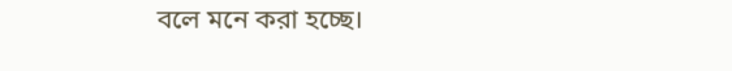বলে মনে করা হচ্ছে।